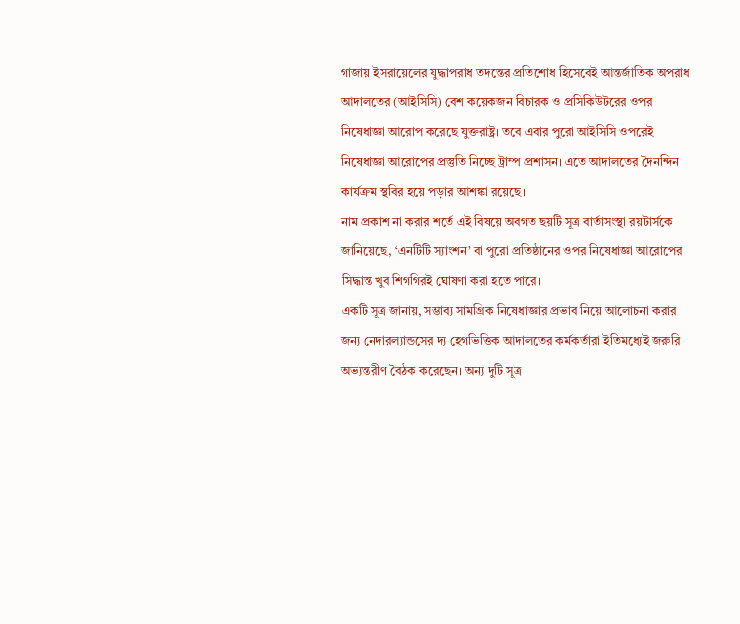গাজায় ইসরায়েলের যুদ্ধাপরাধ তদন্তের প্রতিশোধ হিসেবেই আন্তর্জাতিক অপরাধ আদালতের (আইসিসি) বেশ কয়েকজন বিচারক ও প্রসিকিউটরের ওপর নিষেধাজ্ঞা আরোপ করেছে যুক্তরাষ্ট্র। তবে এবার পুরো আইসিসি ওপরেই নিষেধাজ্ঞা আরোপের প্রস্তুতি নিচ্ছে ট্রাম্প প্রশাসন। এতে আদালতের দৈনন্দিন কার্যক্রম স্থবির হয়ে পড়ার আশঙ্কা রয়েছে।
নাম প্রকাশ না করার শর্তে এই বিষয়ে অবগত ছয়টি সূত্র বার্তাসংস্থা রয়টার্সকে জানিয়েছে, ‘এনটিটি স্যাংশন’ বা পুরো প্রতিষ্ঠানের ওপর নিষেধাজ্ঞা আরোপের সিদ্ধান্ত খুব শিগগিরই ঘোষণা করা হতে পারে।
একটি সূত্র জানায়, সম্ভাব্য সামগ্রিক নিষেধাজ্ঞার প্রভাব নিয়ে আলোচনা করার জন্য নেদারল্যান্ডসের দ্য হেগভিত্তিক আদালতের কর্মকর্তারা ইতিমধ্যেই জরুরি অভ্যন্তরীণ বৈঠক করেছেন। অন্য দুটি সূত্র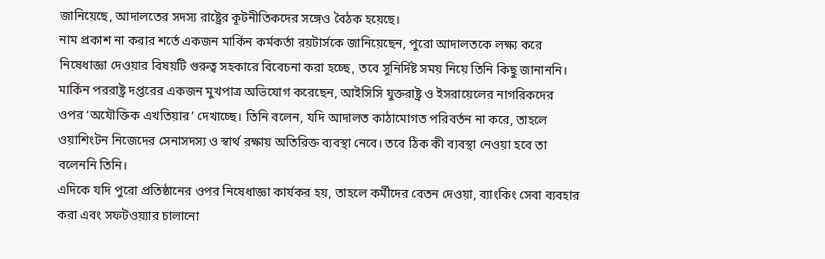জানিয়েছে, আদালতের সদস্য রাষ্ট্রের কূটনীতিকদের সঙ্গেও বৈঠক হয়েছে।
নাম প্রকাশ না করার শর্তে একজন মার্কিন কর্মকর্তা রয়টার্সকে জানিয়েছেন, পুরো আদালতকে লক্ষ্য করে নিষেধাজ্ঞা দেওয়ার বিষয়টি গুরুত্ব সহকারে বিবেচনা করা হচ্ছে, তবে সুনির্দিষ্ট সময় নিয়ে তিনি কিছু জানাননি।
মার্কিন পররাষ্ট্র দপ্তরের একজন মুখপাত্র অভিযোগ করেছেন, আইসিসি যুক্তরাষ্ট্র ও ইসরায়েলের নাগরিকদের ওপর ‘অযৌক্তিক এখতিয়ার’ দেখাচ্ছে। তিনি বলেন, যদি আদালত কাঠামোগত পরিবর্তন না করে, তাহলে ওয়াশিংটন নিজেদের সেনাসদস্য ও স্বার্থ রক্ষায় অতিরিক্ত ব্যবস্থা নেবে। তবে ঠিক কী ব্যবস্থা নেওয়া হবে তা বলেননি তিনি।
এদিকে যদি পুরো প্রতিষ্ঠানের ওপর নিষেধাজ্ঞা কার্যকর হয়, তাহলে কর্মীদের বেতন দেওয়া, ব্যাংকিং সেবা ব্যবহার করা এবং সফটওয়্যার চালানো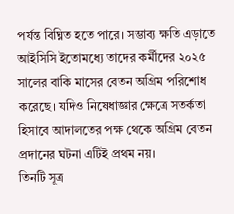পর্যন্ত বিঘ্নিত হতে পারে। সম্ভাব্য ক্ষতি এড়াতে আইসিসি ইতোমধ্যে তাদের কর্মীদের ২০২৫ সালের বাকি মাসের বেতন অগ্রিম পরিশোধ করেছে। যদিও নিষেধাজ্ঞার ক্ষেত্রে সতর্কতা হিসাবে আদালতের পক্ষ থেকে অগ্রিম বেতন প্রদানের ঘটনা এটিই প্রথম নয়।
তিনটি সূত্র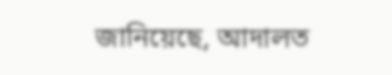জানিয়েছে, আদালত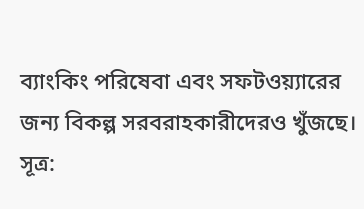ব্যাংকিং পরিষেবা এবং সফটওয়্যারের জন্য বিকল্প সরবরাহকারীদেরও খুঁজছে।
সূত্র: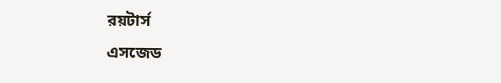রয়টার্স
এসজেড